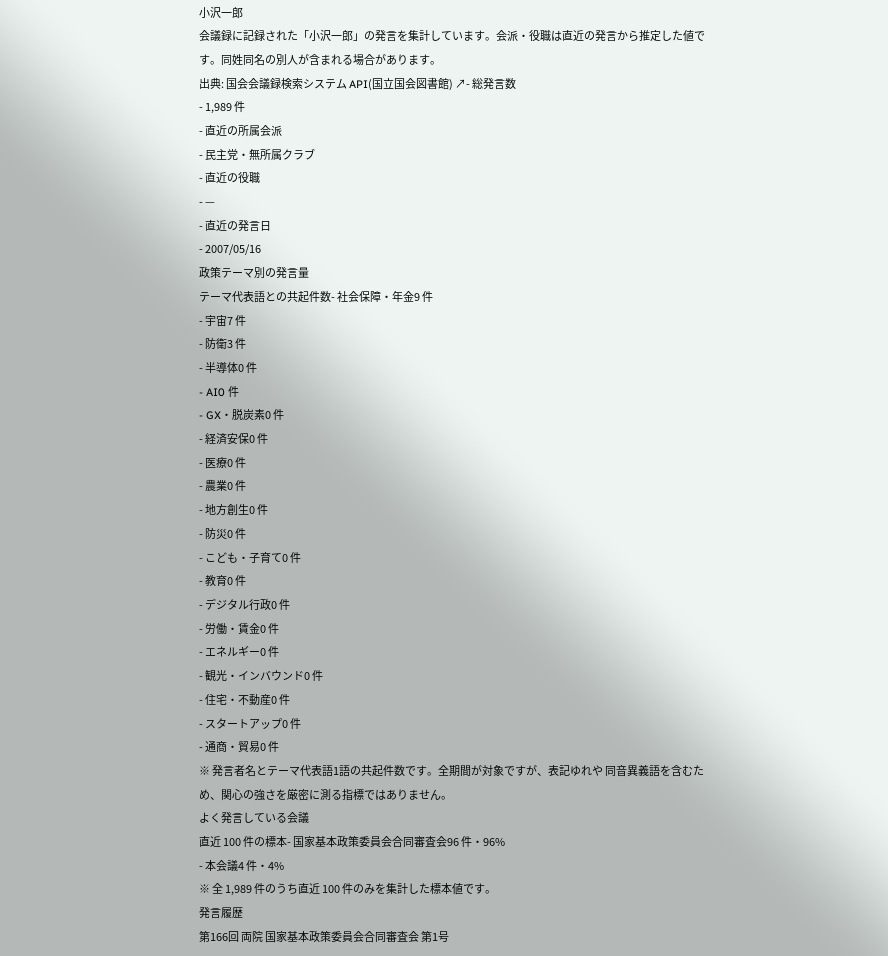小沢一郎
会議録に記録された「小沢一郎」の発言を集計しています。会派・役職は直近の発言から推定した値です。同姓同名の別人が含まれる場合があります。
出典: 国会会議録検索システム API(国立国会図書館) ↗- 総発言数
- 1,989 件
- 直近の所属会派
- 民主党・無所属クラブ
- 直近の役職
- —
- 直近の発言日
- 2007/05/16
政策テーマ別の発言量
テーマ代表語との共起件数- 社会保障・年金9 件
- 宇宙7 件
- 防衛3 件
- 半導体0 件
- AI0 件
- GX・脱炭素0 件
- 経済安保0 件
- 医療0 件
- 農業0 件
- 地方創生0 件
- 防災0 件
- こども・子育て0 件
- 教育0 件
- デジタル行政0 件
- 労働・賃金0 件
- エネルギー0 件
- 観光・インバウンド0 件
- 住宅・不動産0 件
- スタートアップ0 件
- 通商・貿易0 件
※ 発言者名とテーマ代表語1語の共起件数です。全期間が対象ですが、表記ゆれや 同音異義語を含むため、関心の強さを厳密に測る指標ではありません。
よく発言している会議
直近 100 件の標本- 国家基本政策委員会合同審査会96 件・96%
- 本会議4 件・4%
※ 全 1,989 件のうち直近 100 件のみを集計した標本値です。
発言履歴
第166回 両院 国家基本政策委員会合同審査会 第1号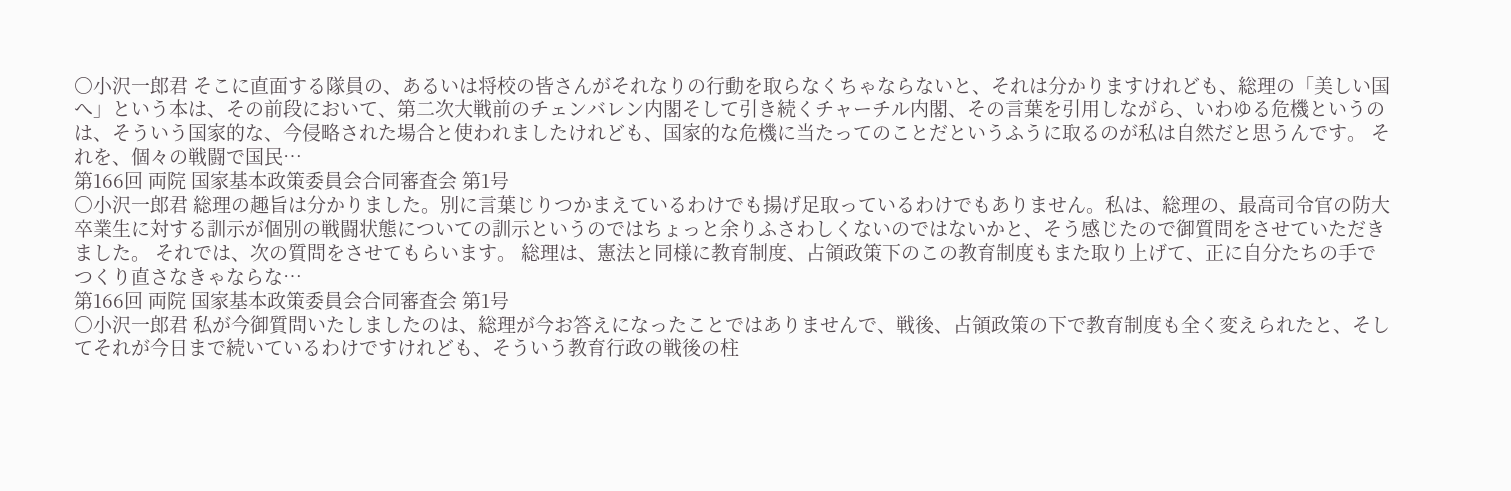○小沢一郎君 そこに直面する隊員の、あるいは将校の皆さんがそれなりの行動を取らなくちゃならないと、それは分かりますけれども、総理の「美しい国へ」という本は、その前段において、第二次大戦前のチェンバレン内閣そして引き続くチャーチル内閣、その言葉を引用しながら、いわゆる危機というのは、そういう国家的な、今侵略された場合と使われましたけれども、国家的な危機に当たってのことだというふうに取るのが私は自然だと思うんです。 それを、個々の戦闘で国民…
第166回 両院 国家基本政策委員会合同審査会 第1号
○小沢一郎君 総理の趣旨は分かりました。別に言葉じりつかまえているわけでも揚げ足取っているわけでもありません。私は、総理の、最高司令官の防大卒業生に対する訓示が個別の戦闘状態についての訓示というのではちょっと余りふさわしくないのではないかと、そう感じたので御質問をさせていただきました。 それでは、次の質問をさせてもらいます。 総理は、憲法と同様に教育制度、占領政策下のこの教育制度もまた取り上げて、正に自分たちの手でつくり直さなきゃならな…
第166回 両院 国家基本政策委員会合同審査会 第1号
○小沢一郎君 私が今御質問いたしましたのは、総理が今お答えになったことではありませんで、戦後、占領政策の下で教育制度も全く変えられたと、そしてそれが今日まで続いているわけですけれども、そういう教育行政の戦後の柱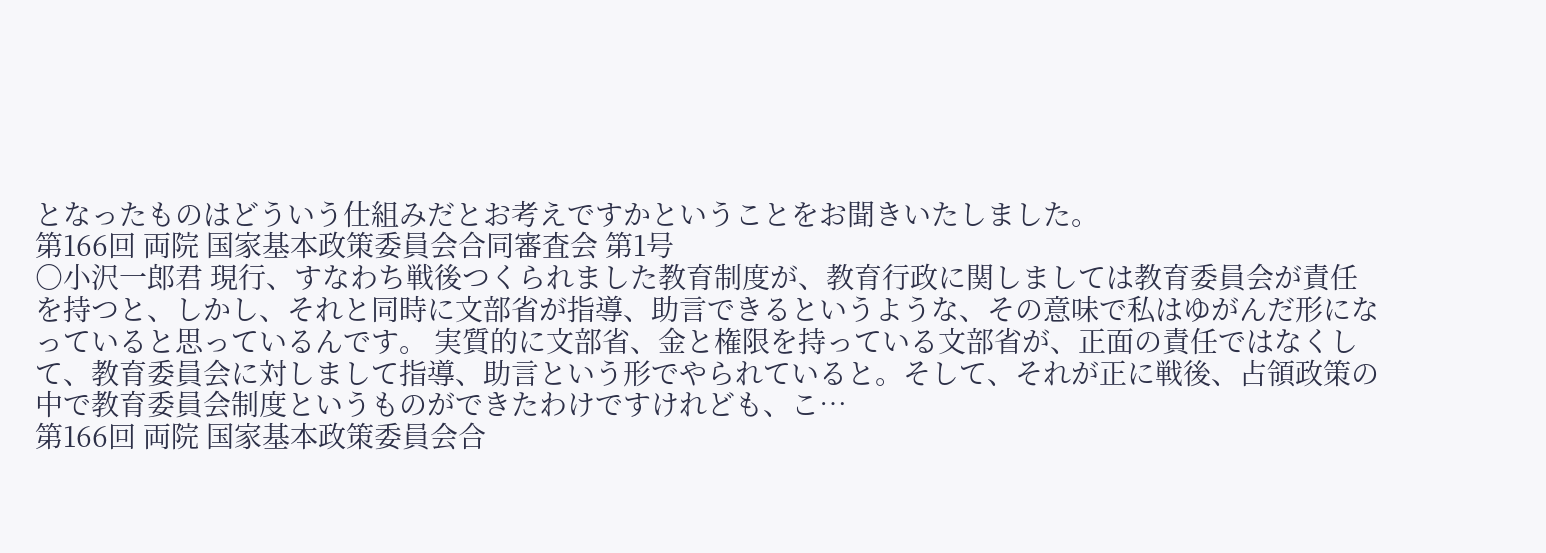となったものはどういう仕組みだとお考えですかということをお聞きいたしました。
第166回 両院 国家基本政策委員会合同審査会 第1号
○小沢一郎君 現行、すなわち戦後つくられました教育制度が、教育行政に関しましては教育委員会が責任を持つと、しかし、それと同時に文部省が指導、助言できるというような、その意味で私はゆがんだ形になっていると思っているんです。 実質的に文部省、金と権限を持っている文部省が、正面の責任ではなくして、教育委員会に対しまして指導、助言という形でやられていると。そして、それが正に戦後、占領政策の中で教育委員会制度というものができたわけですけれども、こ…
第166回 両院 国家基本政策委員会合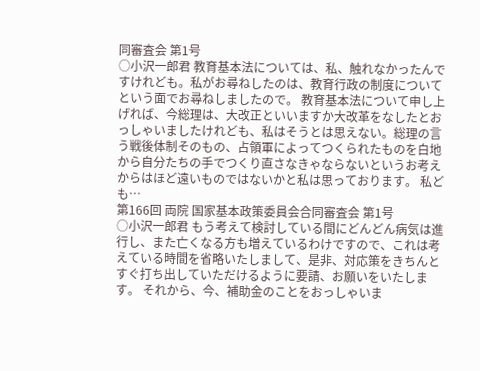同審査会 第1号
○小沢一郎君 教育基本法については、私、触れなかったんですけれども。私がお尋ねしたのは、教育行政の制度についてという面でお尋ねしましたので。 教育基本法について申し上げれば、今総理は、大改正といいますか大改革をなしたとおっしゃいましたけれども、私はそうとは思えない。総理の言う戦後体制そのもの、占領軍によってつくられたものを白地から自分たちの手でつくり直さなきゃならないというお考えからはほど遠いものではないかと私は思っております。 私ども…
第166回 両院 国家基本政策委員会合同審査会 第1号
○小沢一郎君 もう考えて検討している間にどんどん病気は進行し、また亡くなる方も増えているわけですので、これは考えている時間を省略いたしまして、是非、対応策をきちんとすぐ打ち出していただけるように要請、お願いをいたします。 それから、今、補助金のことをおっしゃいま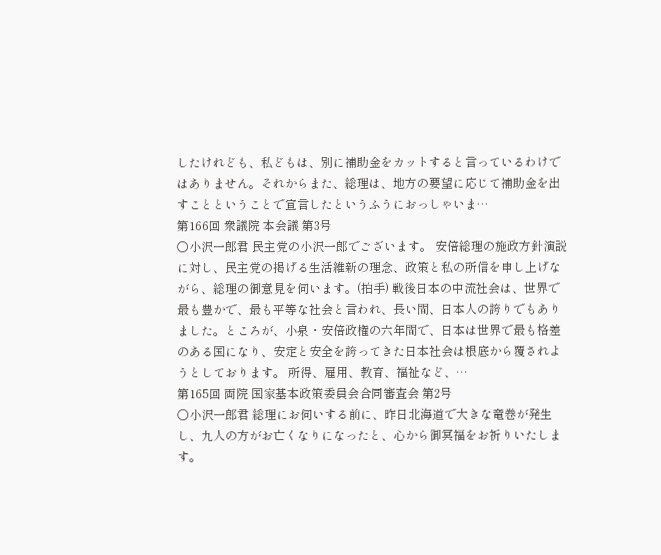したけれども、私どもは、別に補助金をカットすると言っているわけではありません。それからまた、総理は、地方の要望に応じて補助金を出すことということで宣言したというふうにおっしゃいま…
第166回 衆議院 本会議 第3号
○小沢一郎君 民主党の小沢一郎でございます。 安倍総理の施政方針演説に対し、民主党の掲げる生活維新の理念、政策と私の所信を申し上げながら、総理の御意見を伺います。(拍手) 戦後日本の中流社会は、世界で最も豊かで、最も平等な社会と言われ、長い間、日本人の誇りでもありました。ところが、小泉・安倍政権の六年間で、日本は世界で最も格差のある国になり、安定と安全を誇ってきた日本社会は根底から覆されようとしております。 所得、雇用、教育、福祉など、…
第165回 両院 国家基本政策委員会合同審査会 第2号
○小沢一郎君 総理にお伺いする前に、昨日北海道で大きな竜巻が発生し、九人の方がお亡くなりになったと、心から御冥福をお祈りいたします。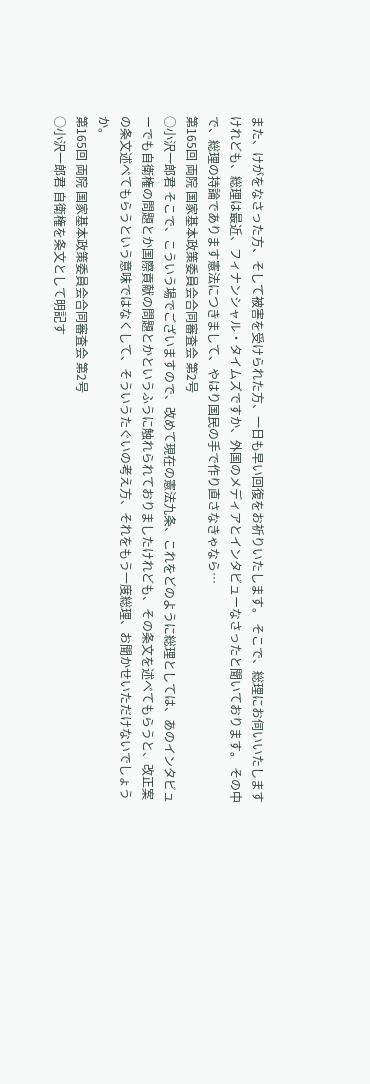また、けがをなさった方、そして被害を受けられた方、一日も早い回復をお祈りいたします。 そこで、総理にお伺いいたしますけれども、総理は最近、フィナンシャル・タイムズですか、外国のメディアとインタビューなさったと聞いております。 その中で、総理の持論であります憲法につきまして、やはり国民の手で作り直さなきゃなら…
第165回 両院 国家基本政策委員会合同審査会 第2号
○小沢一郎君 そこで、こういう場でございますので、改めて現在の憲法九条、これをどのように総理としては、あのインタビューでも自衛権の問題とか国際貢献の問題とかというふうに触れられておりましたけれども、その条文を述べてもらうと、改正案の条文述べてもらうという意味ではなくして、そういうたぐいの考え方、それをもう一度総理、お聞かせいただけないでしょうか。
第165回 両院 国家基本政策委員会合同審査会 第2号
○小沢一郎君 自衛権を条文として明記す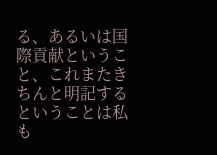る、あるいは国際貢献ということ、これまたきちんと明記するということは私も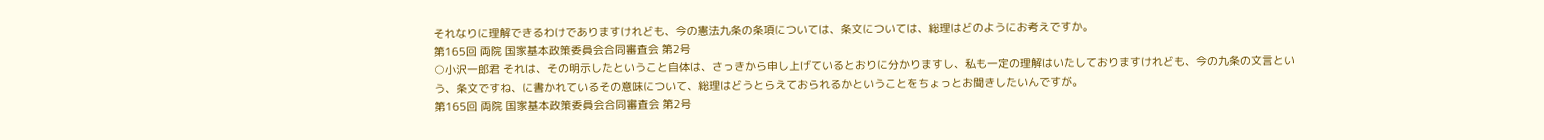それなりに理解できるわけでありますけれども、今の憲法九条の条項については、条文については、総理はどのようにお考えですか。
第165回 両院 国家基本政策委員会合同審査会 第2号
○小沢一郎君 それは、その明示したということ自体は、さっきから申し上げているとおりに分かりますし、私も一定の理解はいたしておりますけれども、今の九条の文言という、条文ですね、に書かれているその意味について、総理はどうとらえておられるかということをちょっとお聞きしたいんですが。
第165回 両院 国家基本政策委員会合同審査会 第2号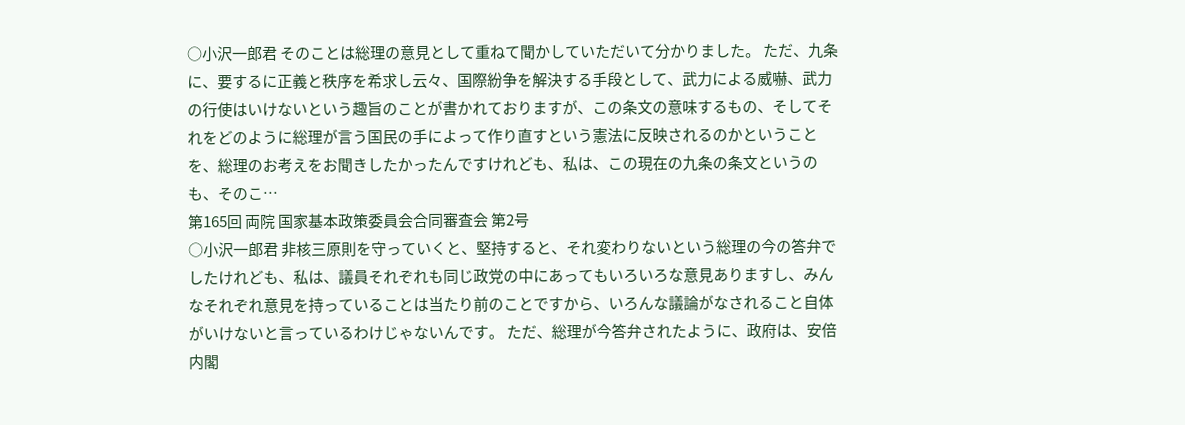○小沢一郎君 そのことは総理の意見として重ねて聞かしていただいて分かりました。 ただ、九条に、要するに正義と秩序を希求し云々、国際紛争を解決する手段として、武力による威嚇、武力の行使はいけないという趣旨のことが書かれておりますが、この条文の意味するもの、そしてそれをどのように総理が言う国民の手によって作り直すという憲法に反映されるのかということを、総理のお考えをお聞きしたかったんですけれども、私は、この現在の九条の条文というのも、そのこ…
第165回 両院 国家基本政策委員会合同審査会 第2号
○小沢一郎君 非核三原則を守っていくと、堅持すると、それ変わりないという総理の今の答弁でしたけれども、私は、議員それぞれも同じ政党の中にあってもいろいろな意見ありますし、みんなそれぞれ意見を持っていることは当たり前のことですから、いろんな議論がなされること自体がいけないと言っているわけじゃないんです。 ただ、総理が今答弁されたように、政府は、安倍内閣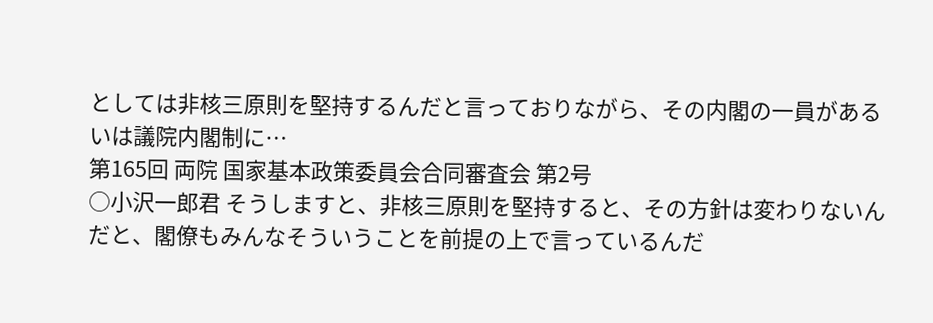としては非核三原則を堅持するんだと言っておりながら、その内閣の一員があるいは議院内閣制に…
第165回 両院 国家基本政策委員会合同審査会 第2号
○小沢一郎君 そうしますと、非核三原則を堅持すると、その方針は変わりないんだと、閣僚もみんなそういうことを前提の上で言っているんだ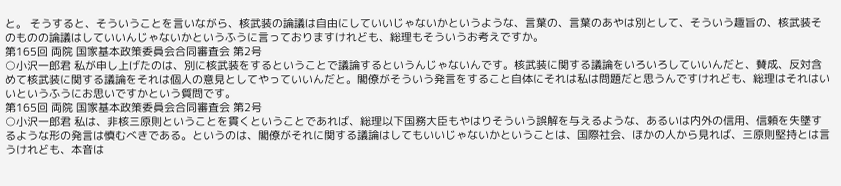と。 そうすると、そういうことを言いながら、核武装の論議は自由にしていいじゃないかというような、言葉の、言葉のあやは別として、そういう趣旨の、核武装そのものの論議はしていいんじゃないかというふうに言っておりますけれども、総理もそういうお考えですか。
第165回 両院 国家基本政策委員会合同審査会 第2号
○小沢一郎君 私が申し上げたのは、別に核武装をするということで議論するというんじゃないんです。核武装に関する議論をいろいろしていいんだと、賛成、反対含めて核武装に関する議論をそれは個人の意見としてやっていいんだと。閣僚がそういう発言をすること自体にそれは私は問題だと思うんですけれども、総理はそれはいいというふうにお思いですかという質問です。
第165回 両院 国家基本政策委員会合同審査会 第2号
○小沢一郎君 私は、非核三原則ということを貫くということであれば、総理以下国務大臣もやはりそういう誤解を与えるような、あるいは内外の信用、信頼を失墜するような形の発言は慎むべきである。というのは、閣僚がそれに関する議論はしてもいいじゃないかということは、国際社会、ほかの人から見れば、三原則堅持とは言うけれども、本音は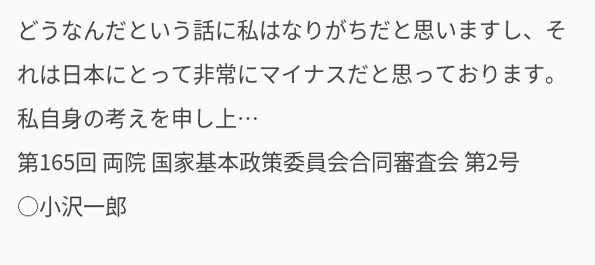どうなんだという話に私はなりがちだと思いますし、それは日本にとって非常にマイナスだと思っております。 私自身の考えを申し上…
第165回 両院 国家基本政策委員会合同審査会 第2号
○小沢一郎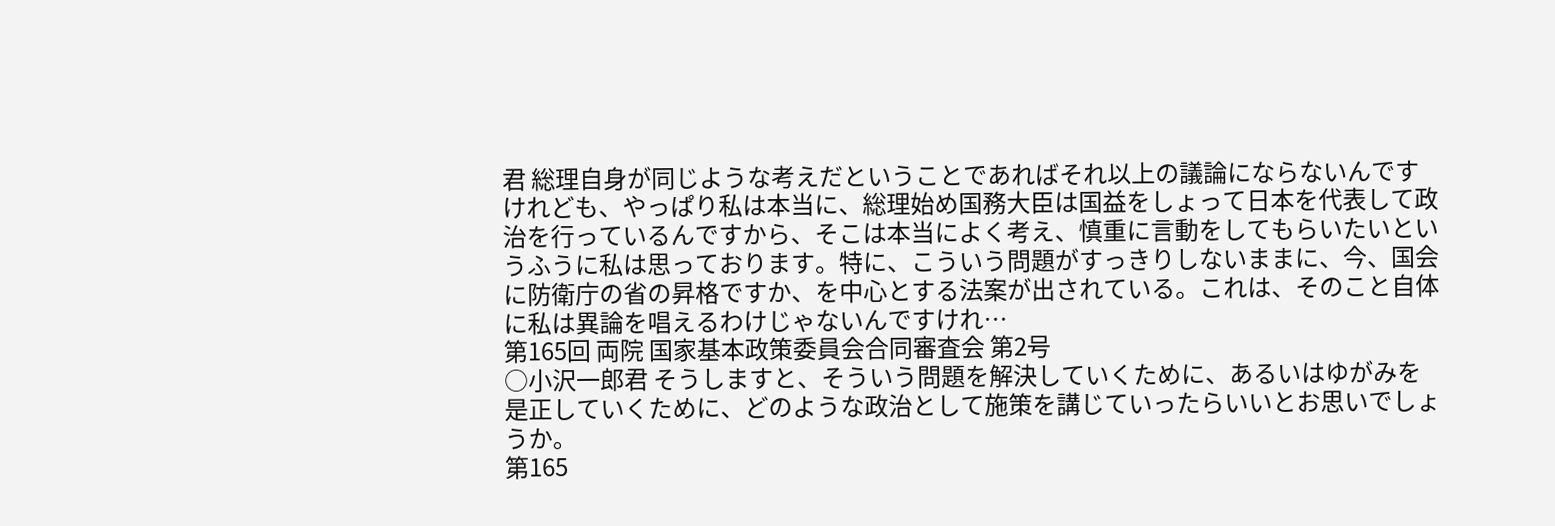君 総理自身が同じような考えだということであればそれ以上の議論にならないんですけれども、やっぱり私は本当に、総理始め国務大臣は国益をしょって日本を代表して政治を行っているんですから、そこは本当によく考え、慎重に言動をしてもらいたいというふうに私は思っております。特に、こういう問題がすっきりしないままに、今、国会に防衛庁の省の昇格ですか、を中心とする法案が出されている。これは、そのこと自体に私は異論を唱えるわけじゃないんですけれ…
第165回 両院 国家基本政策委員会合同審査会 第2号
○小沢一郎君 そうしますと、そういう問題を解決していくために、あるいはゆがみを是正していくために、どのような政治として施策を講じていったらいいとお思いでしょうか。
第165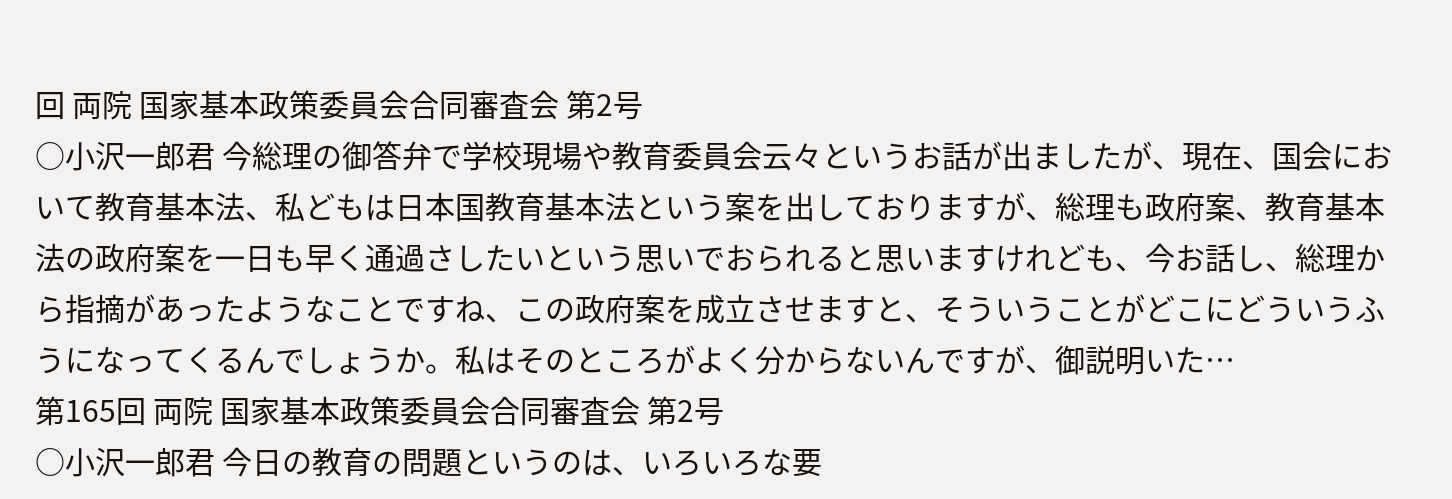回 両院 国家基本政策委員会合同審査会 第2号
○小沢一郎君 今総理の御答弁で学校現場や教育委員会云々というお話が出ましたが、現在、国会において教育基本法、私どもは日本国教育基本法という案を出しておりますが、総理も政府案、教育基本法の政府案を一日も早く通過さしたいという思いでおられると思いますけれども、今お話し、総理から指摘があったようなことですね、この政府案を成立させますと、そういうことがどこにどういうふうになってくるんでしょうか。私はそのところがよく分からないんですが、御説明いた…
第165回 両院 国家基本政策委員会合同審査会 第2号
○小沢一郎君 今日の教育の問題というのは、いろいろな要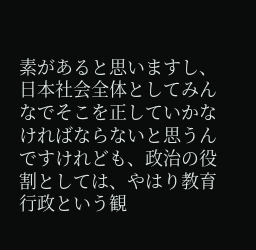素があると思いますし、日本社会全体としてみんなでそこを正していかなければならないと思うんですけれども、政治の役割としては、やはり教育行政という観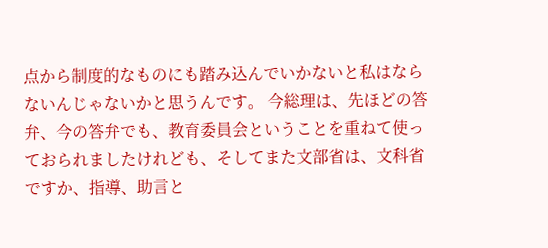点から制度的なものにも踏み込んでいかないと私はならないんじゃないかと思うんです。 今総理は、先ほどの答弁、今の答弁でも、教育委員会ということを重ねて使っておられましたけれども、そしてまた文部省は、文科省ですか、指導、助言と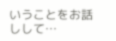いうことをお話しして…